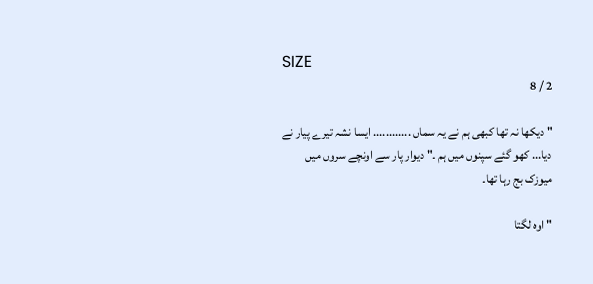SIZE
2 / 8

" دیکھا نہ تھا کبھی ہم نے یہ سماں ............ ایسا نشہ تیرے پیار نے دیا... کھو گئے سپنوں میں ہم ۔" دیوار پار سے اونچے سروں میں میوزک بج رہا تھا۔

" اوہ لگتا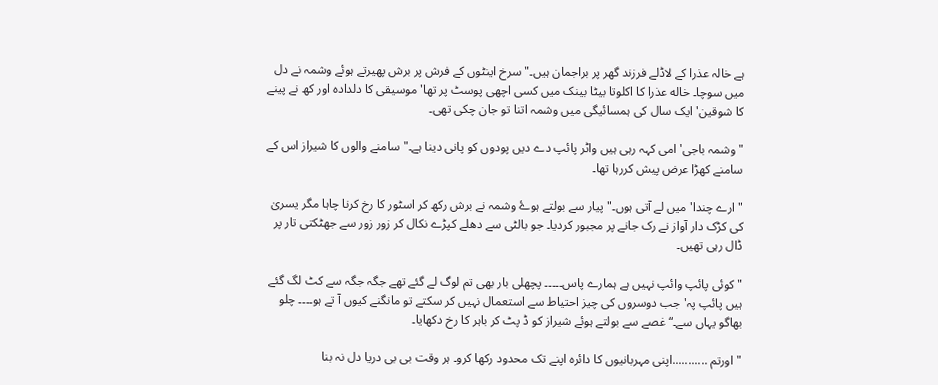ہے خالہ عذرا کے لاڈلے فرزند گھر پر براجمان ہیں۔" سرخ اینٹوں کے فرش پر برش پھیرتے ہوئے وشمہ نے دل میں سوچا۔ خاله عذرا کا اکلوتا بیٹا بینک میں کسی اچھی پوسٹ پر تھا' موسیقی کا دلدادہ اور کھ نے پینے کا شوقین' ایک سال کی ہمسائیگی میں وشمہ اتنا تو جان چکی تھی۔

" وشمہ باجی' امی کہہ رہی ہیں واٹر پائپ دے دیں پودوں کو پانی دینا ہے۔" سامنے والوں کا شیراز اس کے سامنے کھڑا عرض پیش کررہا تھا۔

" ارے چندا' میں لے آتی ہوں۔" پیار سے بولتے ہوۓ وشمہ نے برش رکھ کر اسٹور کا رخ کرنا چاہا مگر یسریٰ کی کڑک دار آواز نے رک جانے پر مجبور کردیا۔ جو بالٹی سے دھلے کپڑے نکال کر زور زور سے جھٹکتی تار پر ڈال رہی تھیں۔

" کوئی پائپ وائپ نہیں ہے ہمارے پاس۔۔۔۔۔ پچھلی بار بھی تم لوگ لے گئے تھے جگہ جگہ سے کٹ لگ گئے ہیں پائپ پہ' جب دوسروں کی چیز احتیاط سے استعمال نہیں کر سکتے تو مانگنے کیوں آ تے ہو۔۔۔۔ چلو بھاگو یہاں سے۔“ غصے سے بولتے ہوئے شیراز کو ڈ پٹ کر باہر کا رخ دکھایا۔

" اورتم ...........اپنی مہربانیوں کا دائرہ اپنے تک محدود رکھا کرو۔ ہر وقت بی بی دریا دل نہ بنا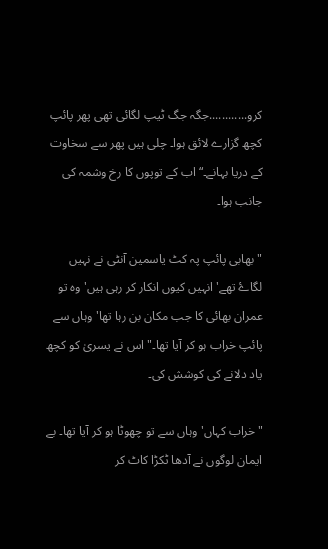کرو............جگہ جگ ٹیپ لگائی تھی پھر پائپ کچھ گزارے لائق ہوا۔ چلی ہیں پھر سے سخاوت کے دریا بہانے۔“ اب کے توپوں کا رخ وشمہ کی جانب ہوا۔

" بھابی پائپ پہ کٹ یاسمین آنٹی نے نہیں لگاۓ تھے' انہیں کیوں انکار کر رہی ہیں' وہ تو عمران بھائی کا جب مکان بن رہا تھا' وہاں سے پائپ خراب ہو کر آیا تھا۔" اس نے یسریٰ کو کچھ یاد دلانے کی کوشش کی۔

" خراب کہاں' وہاں سے تو چھوٹا ہو کر آیا تھا۔ بے ایمان لوگوں نے آدھا ٹکڑا کاٹ کر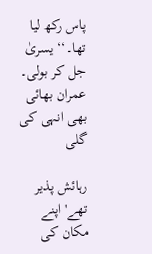پاس رکھ لیا تھا۔‘‘ یسریٰ جل کر بولی۔ عمران بھائی بھی انہی کی گلی

رہائش پذیر تھے' اپنے مکان کی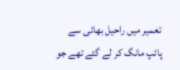تعمیر میں راحیل بھائی سے پائپ مانگ کر لے گئے تھے جو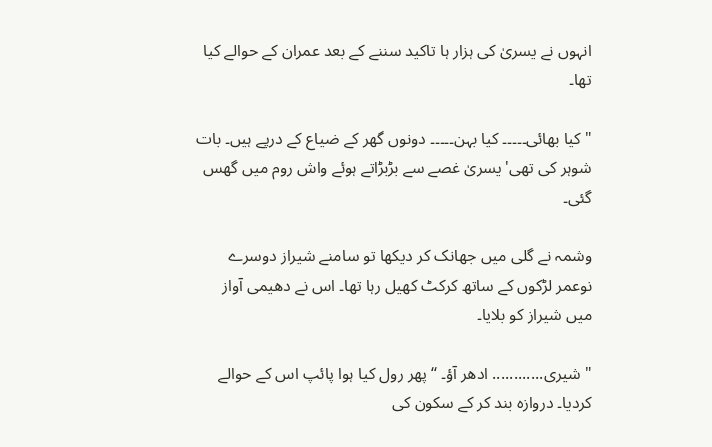انہوں نے یسریٰ کی ہزار ہا تاکید سننے کے بعد عمران کے حوالے کیا تھا۔

" کیا بھائی۔۔۔۔۔ کیا بہن۔۔۔۔۔ دونوں گھر کے ضیاع کے درپے ہیں۔ بات شوہر کی تھی' یسریٰ غصے سے بڑبڑاتے ہوئے واش روم میں گھس گئی۔

وشمہ نے گلی میں جھانک کر دیکھا تو سامنے شیراز دوسرے نوعمر لڑکوں کے ساتھ کرکٹ کھیل رہا تھا۔ اس نے دھیمی آواز میں شیراز کو بلایا۔

" شیری............ ادھر آؤ۔ ‘‘ پھر رول کیا ہوا پائپ اس کے حوالے کردیا۔ دروازہ بند کر کے سکون کی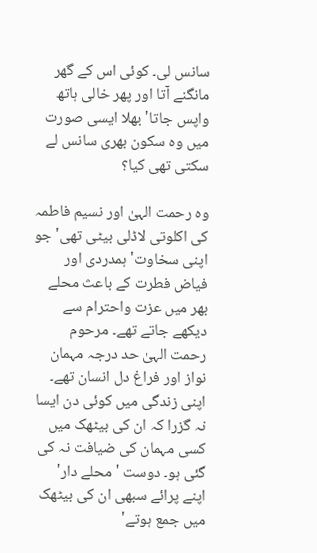سانس لی۔ کوئی اس کے گھر مانگنے آتا اور پھر خالی ہاتھ واپس جاتا' بھلا ایسی صورت میں وہ سکون بھری سانس لے سکتی تھی کیا؟

وہ رحمت الہیٰ اور نسیم فاطمہ کی اکلوتی لاڈلی بیٹی تھی' جو اپنی سخاوت' ہمدردی اور فیاض فطرت کے باعث محلے بھر میں عزت واحترام سے دیکھے جاتے تھے۔ مرحوم رحمت الہیٰ حد درجہ مہمان نواز اور فراغ دل انسان تھے۔ اپنی زندگی میں کوئی دن ایسا نہ گزرا کہ ان کی بیٹھک میں کسی مہمان کی ضیافت نہ کی گئی ہو۔ دوست ' محلے دار' اپنے پرائے سبھی ان کی بیٹھک میں جمع ہوتے'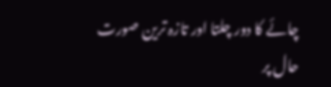چائے کا دور چلتا اور تازہ ترین صورت حال پر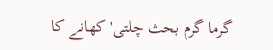گرما گرم بحث چلتی' کھانے کا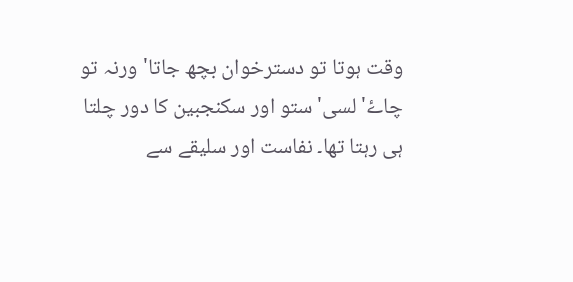وقت ہوتا تو دسترخوان بچھ جاتا' ورنہ تو چاۓ' لسی' ستو اور سکنجبین کا دور چلتا ہی رہتا تھا۔ نفاست اور سلیقے سے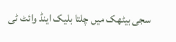سجی بیٹھک میں چلتا بلیک اینڈ وائٹ ٹی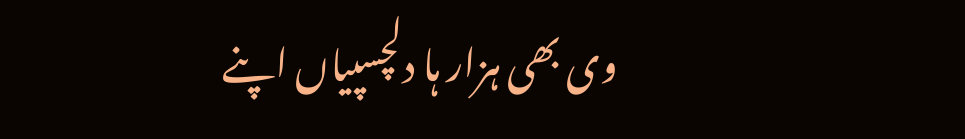وی بھی ہزار ہا دلچسپیاں اپنے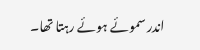اندر سموئے ہوئے رہتا تھا۔